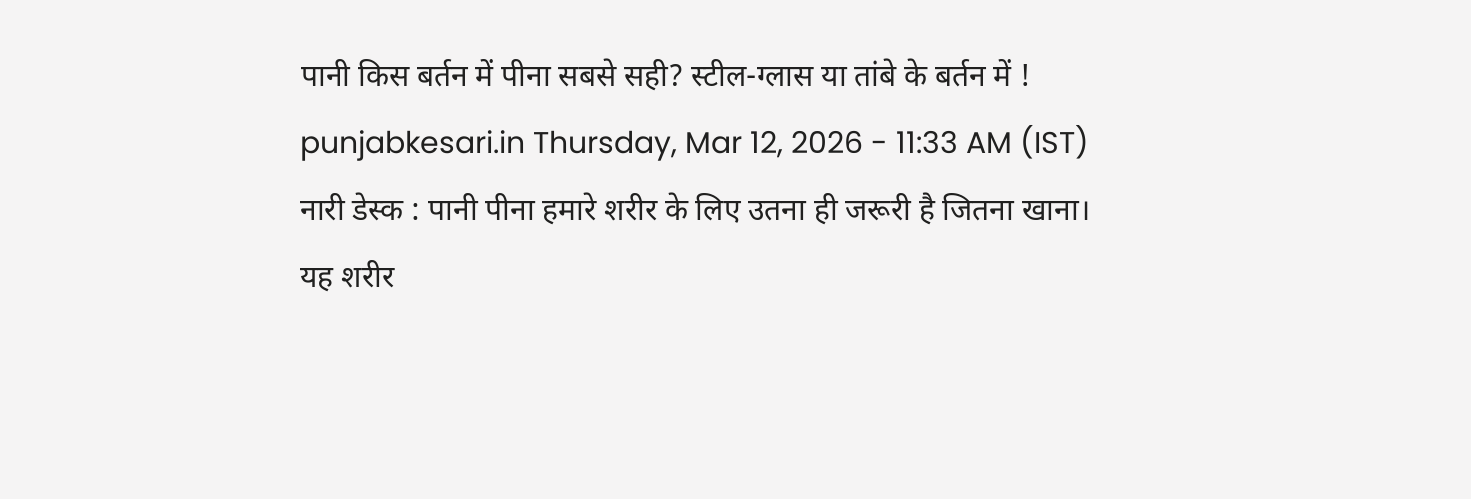पानी किस बर्तन में पीना सबसे सही? स्टील-ग्लास या तांबे के बर्तन में !
punjabkesari.in Thursday, Mar 12, 2026 - 11:33 AM (IST)
नारी डेस्क : पानी पीना हमारे शरीर के लिए उतना ही जरूरी है जितना खाना। यह शरीर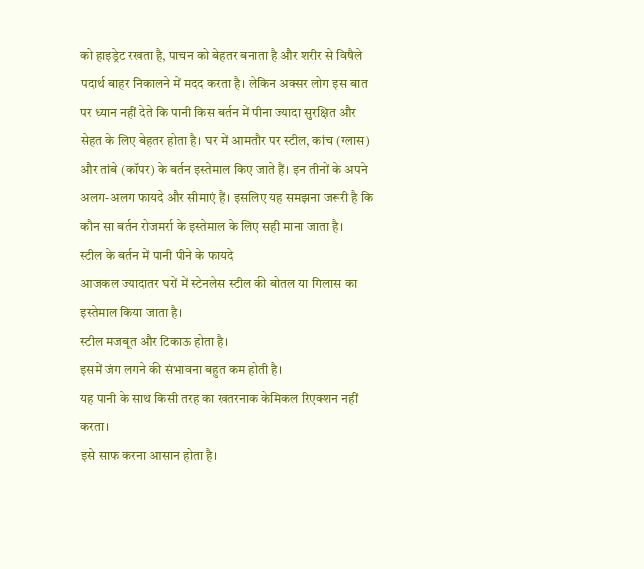को हाइड्रेट रखता है, पाचन को बेहतर बनाता है और शरीर से विषैले पदार्थ बाहर निकालने में मदद करता है। लेकिन अक्सर लोग इस बात पर ध्यान नहीं देते कि पानी किस बर्तन में पीना ज्यादा सुरक्षित और सेहत के लिए बेहतर होता है। घर में आमतौर पर स्टील, कांच (ग्लास) और तांबे (कॉपर) के बर्तन इस्तेमाल किए जाते हैं। इन तीनों के अपने अलग-अलग फायदे और सीमाएं हैं। इसलिए यह समझना जरूरी है कि कौन सा बर्तन रोजमर्रा के इस्तेमाल के लिए सही माना जाता है।
स्टील के बर्तन में पानी पीने के फायदे
आजकल ज्यादातर घरों में स्टेनलेस स्टील की बोतल या गिलास का इस्तेमाल किया जाता है।
स्टील मजबूत और टिकाऊ होता है।
इसमें जंग लगने की संभावना बहुत कम होती है।
यह पानी के साथ किसी तरह का खतरनाक केमिकल रिएक्शन नहीं करता।
इसे साफ करना आसान होता है।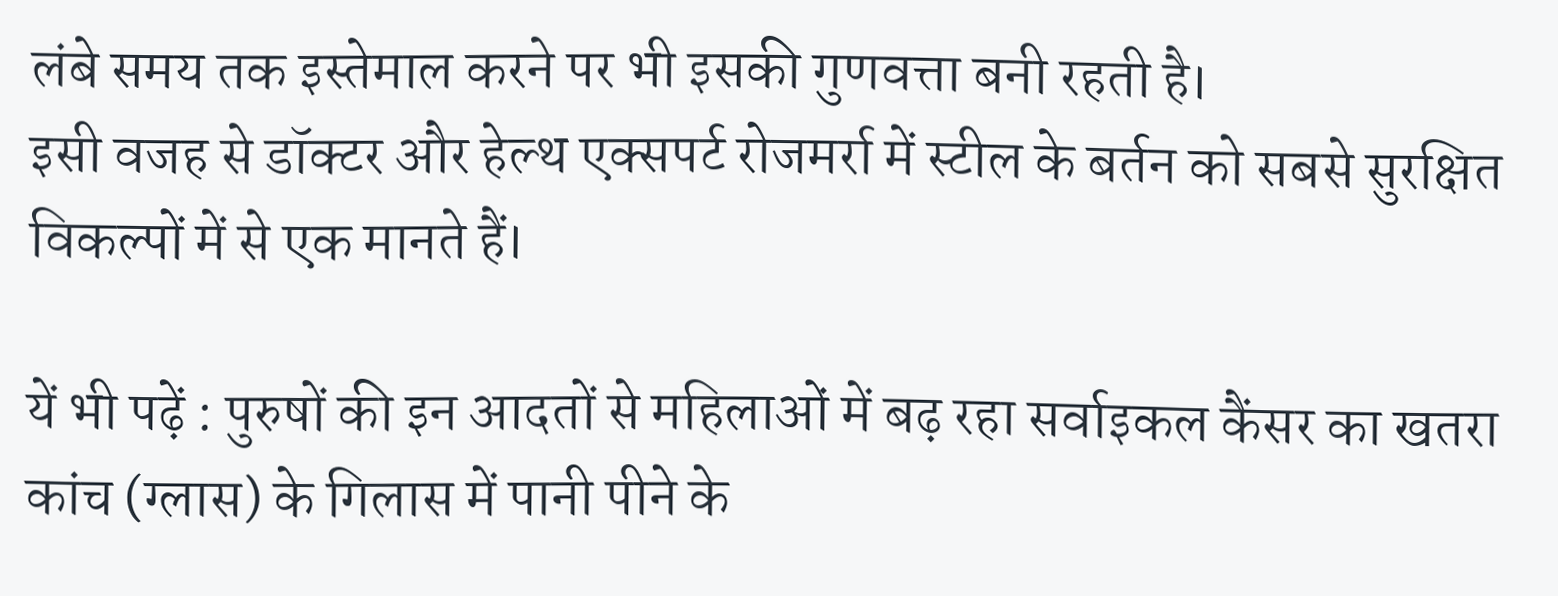लंबे समय तक इस्तेमाल करने पर भी इसकी गुणवत्ता बनी रहती है।
इसी वजह से डॉक्टर और हेल्थ एक्सपर्ट रोजमर्रा में स्टील के बर्तन को सबसे सुरक्षित विकल्पों में से एक मानते हैं।

यें भी पढ़ें : पुरुषों की इन आदतों से महिलाओं में बढ़ रहा सर्वाइकल कैंसर का खतरा
कांच (ग्लास) के गिलास में पानी पीने के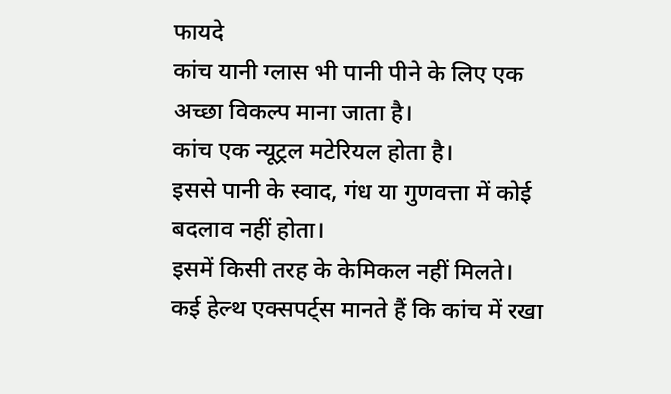फायदे
कांच यानी ग्लास भी पानी पीने के लिए एक अच्छा विकल्प माना जाता है।
कांच एक न्यूट्रल मटेरियल होता है।
इससे पानी के स्वाद, गंध या गुणवत्ता में कोई बदलाव नहीं होता।
इसमें किसी तरह के केमिकल नहीं मिलते।
कई हेल्थ एक्सपर्ट्स मानते हैं कि कांच में रखा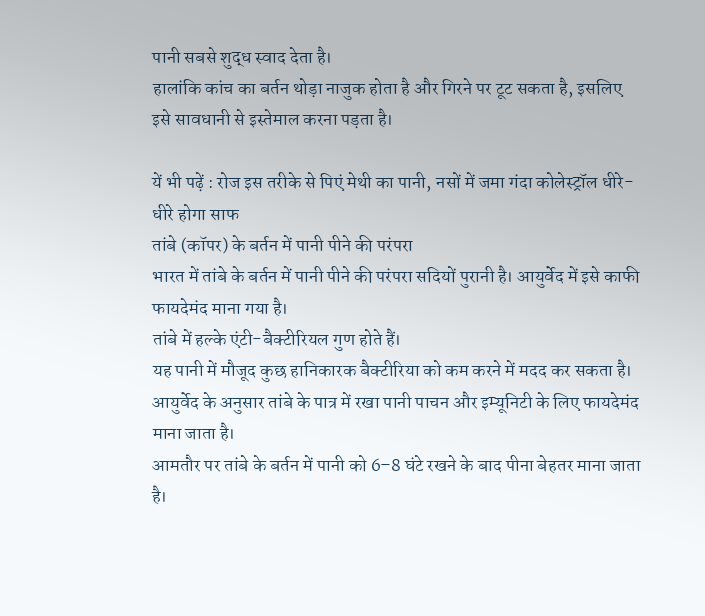पानी सबसे शुद्ध स्वाद देता है।
हालांकि कांच का बर्तन थोड़ा नाजुक होता है और गिरने पर टूट सकता है, इसलिए इसे सावधानी से इस्तेमाल करना पड़ता है।

यें भी पढ़ें : रोज इस तरीके से पिएं मेथी का पानी, नसों में जमा गंदा कोलेस्ट्रॉल धीरे-धीरे होगा साफ
तांबे (कॉपर) के बर्तन में पानी पीने की परंपरा
भारत में तांबे के बर्तन में पानी पीने की परंपरा सदियों पुरानी है। आयुर्वेद में इसे काफी फायदेमंद माना गया है।
तांबे में हल्के एंटी-बैक्टीरियल गुण होते हैं।
यह पानी में मौजूद कुछ हानिकारक बैक्टीरिया को कम करने में मदद कर सकता है।
आयुर्वेद के अनुसार तांबे के पात्र में रखा पानी पाचन और इम्यूनिटी के लिए फायदेमंद माना जाता है।
आमतौर पर तांबे के बर्तन में पानी को 6–8 घंटे रखने के बाद पीना बेहतर माना जाता है।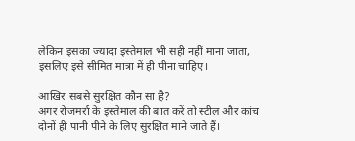लेकिन इसका ज्यादा इस्तेमाल भी सही नहीं माना जाता, इसलिए इसे सीमित मात्रा में ही पीना चाहिए।

आखिर सबसे सुरक्षित कौन सा है?
अगर रोजमर्रा के इस्तेमाल की बात करें तो स्टील और कांच दोनों ही पानी पीने के लिए सुरक्षित माने जाते हैं।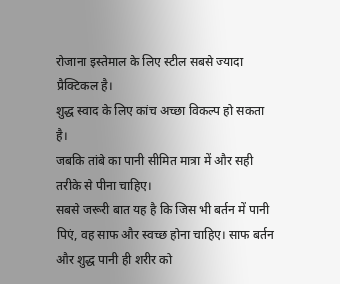रोजाना इस्तेमाल के लिए स्टील सबसे ज्यादा प्रैक्टिकल है।
शुद्ध स्वाद के लिए कांच अच्छा विकल्प हो सकता है।
जबकि तांबे का पानी सीमित मात्रा में और सही तरीके से पीना चाहिए।
सबसे जरूरी बात यह है कि जिस भी बर्तन में पानी पिएं, वह साफ और स्वच्छ होना चाहिए। साफ बर्तन और शुद्ध पानी ही शरीर को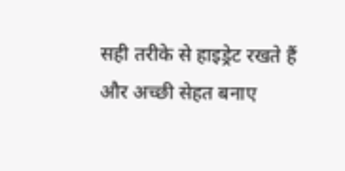सही तरीके से हाइड्रेट रखते हैं और अच्छी सेहत बनाए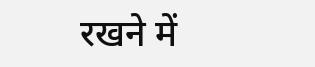रखने में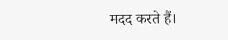मदद करते हैं।